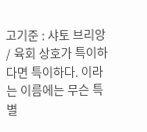고기준 : 샤토 브리앙 / 육회 상호가 특이하다면 특이하다. 이라는 이름에는 무슨 특별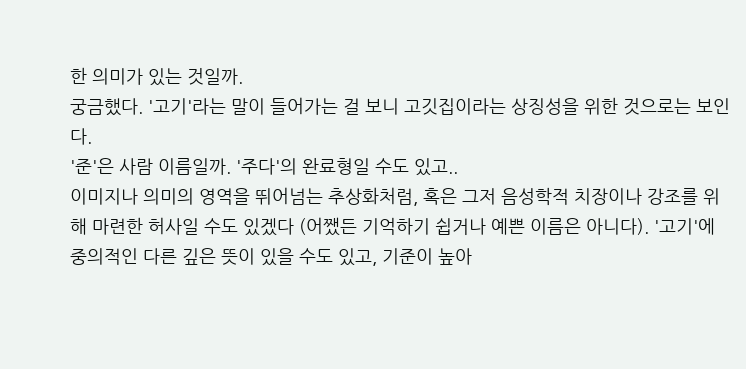한 의미가 있는 것일까.
궁금했다. '고기'라는 말이 들어가는 걸 보니 고깃집이라는 상징성을 위한 것으로는 보인다.
'준'은 사람 이름일까. '주다'의 완료형일 수도 있고..
이미지나 의미의 영역을 뛰어넘는 추상화처럼, 혹은 그저 음성학적 치장이나 강조를 위해 마련한 허사일 수도 있겠다 (어쨌든 기억하기 쉽거나 예쁜 이름은 아니다). '고기'에 중의적인 다른 깊은 뜻이 있을 수도 있고, 기준이 높아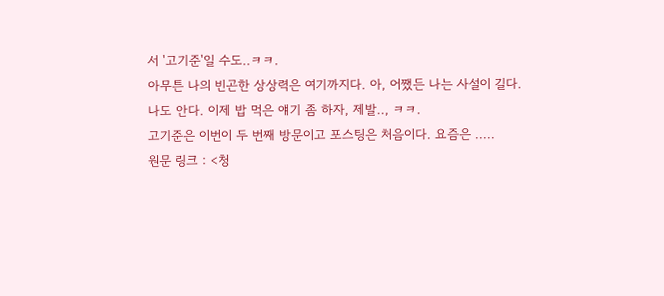서 '고기준'일 수도..ㅋㅋ.
아무튼 나의 빈곤한 상상력은 여기까지다. 아, 어쨌든 나는 사설이 길다.
나도 안다. 이제 밥 먹은 얘기 좀 하자, 제발.., ㅋㅋ.
고기준은 이번이 두 번째 방문이고 포스팅은 처음이다. 요즘은 .....
원문 링크 : <청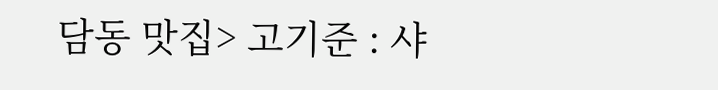담동 맛집> 고기준 : 샤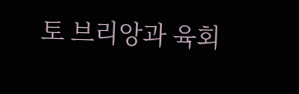토 브리앙과 육회